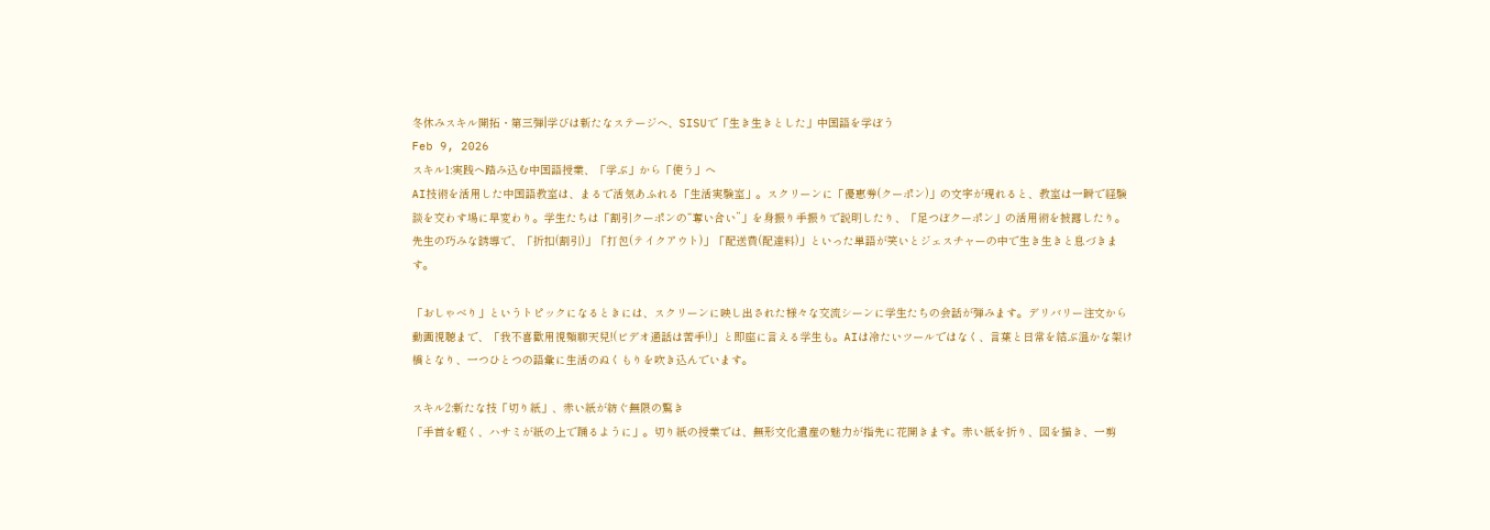冬休みスキル開拓・第三弾|学びは新たなステージへ、SISUで「生き生きとした」中国語を学ぼう
Feb 9, 2026
スキル1:実践へ踏み込む中国語授業、「学ぶ」から「使う」へ
AI技術を活用した中国語教室は、まるで活気あふれる「生活実験室」。スクリーンに「優惠券(クーポン)」の文字が現れると、教室は一瞬で経験談を交わす場に早変わり。学生たちは「割引クーポンの“奪い合い”」を身振り手振りで説明したり、「足つぼクーポン」の活用術を披露したり。先生の巧みな誘導で、「折扣(割引)」「打包(テイクアウト)」「配送費(配達料)」といった単語が笑いとジェスチャーの中で生き生きと息づきます。

「おしゃべり」というトピックになるときには、スクリーンに映し出された様々な交流シーンに学生たちの会話が弾みます。デリバリー注文から動画視聴まで、「我不喜歡用視頻聊天兒!(ビデオ通話は苦手!)」と即座に言える学生も。AIは冷たいツールではなく、言葉と日常を結ぶ温かな架け橋となり、一つひとつの語彙に生活のぬくもりを吹き込んでいます。

スキル2:新たな技「切り紙」、赤い紙が紡ぐ無限の驚き
「手首を軽く、ハサミが紙の上で踊るように」。切り紙の授業では、無形文化遺産の魅力が指先に花開きます。赤い紙を折り、図を描き、一剪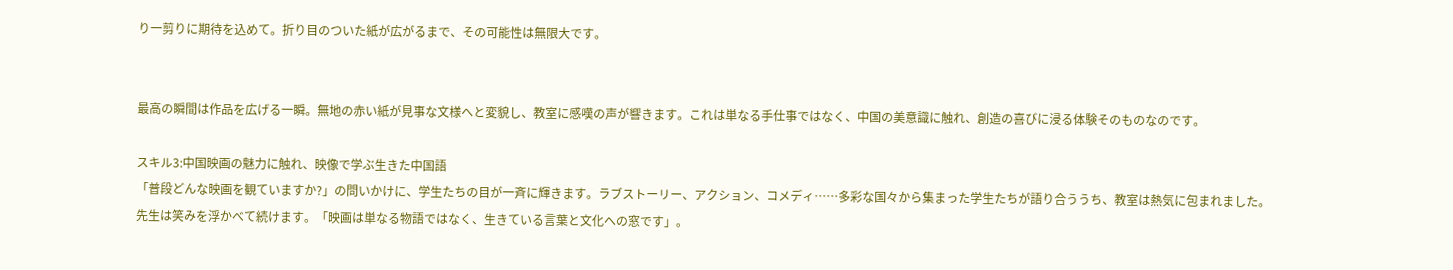り一剪りに期待を込めて。折り目のついた紙が広がるまで、その可能性は無限大です。


最高の瞬間は作品を広げる一瞬。無地の赤い紙が見事な文様へと変貌し、教室に感嘆の声が響きます。これは単なる手仕事ではなく、中国の美意識に触れ、創造の喜びに浸る体験そのものなのです。

スキル3:中国映画の魅力に触れ、映像で学ぶ生きた中国語
「普段どんな映画を観ていますか?」の問いかけに、学生たちの目が一斉に輝きます。ラブストーリー、アクション、コメディ……多彩な国々から集まった学生たちが語り合ううち、教室は熱気に包まれました。
先生は笑みを浮かべて続けます。「映画は単なる物語ではなく、生きている言葉と文化への窓です」。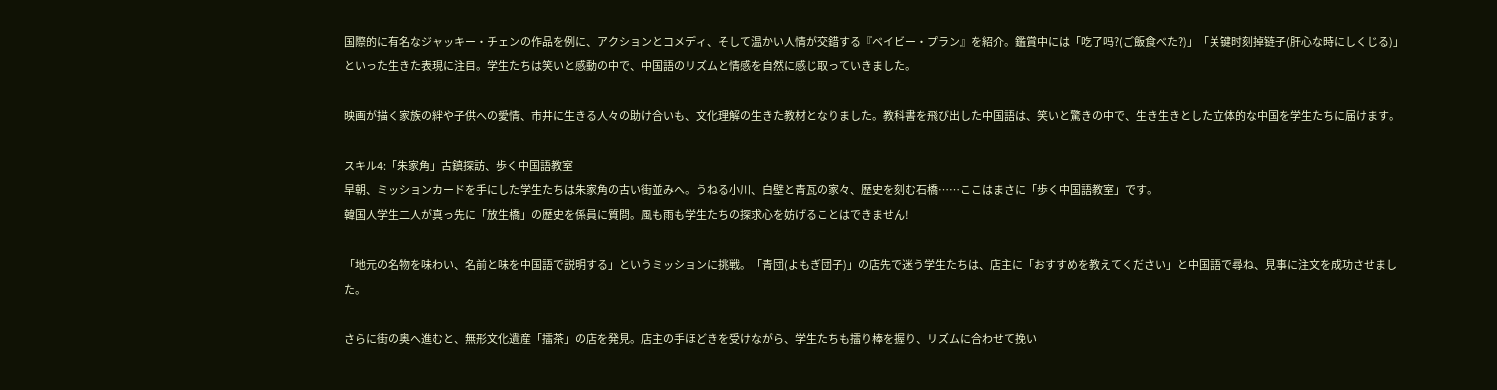国際的に有名なジャッキー・チェンの作品を例に、アクションとコメディ、そして温かい人情が交錯する『ベイビー・プラン』を紹介。鑑賞中には「吃了吗?(ご飯食べた?)」「关键时刻掉链子(肝心な時にしくじる)」といった生きた表現に注目。学生たちは笑いと感動の中で、中国語のリズムと情感を自然に感じ取っていきました。

映画が描く家族の絆や子供への愛情、市井に生きる人々の助け合いも、文化理解の生きた教材となりました。教科書を飛び出した中国語は、笑いと驚きの中で、生き生きとした立体的な中国を学生たちに届けます。

スキル4:「朱家角」古鎮探訪、歩く中国語教室
早朝、ミッションカードを手にした学生たちは朱家角の古い街並みへ。うねる小川、白壁と青瓦の家々、歴史を刻む石橋……ここはまさに「歩く中国語教室」です。
韓国人学生二人が真っ先に「放生橋」の歴史を係員に質問。風も雨も学生たちの探求心を妨げることはできません!

「地元の名物を味わい、名前と味を中国語で説明する」というミッションに挑戦。「青団(よもぎ団子)」の店先で迷う学生たちは、店主に「おすすめを教えてください」と中国語で尋ね、見事に注文を成功させました。

さらに街の奥へ進むと、無形文化遺産「擂茶」の店を発見。店主の手ほどきを受けながら、学生たちも擂り棒を握り、リズムに合わせて挽い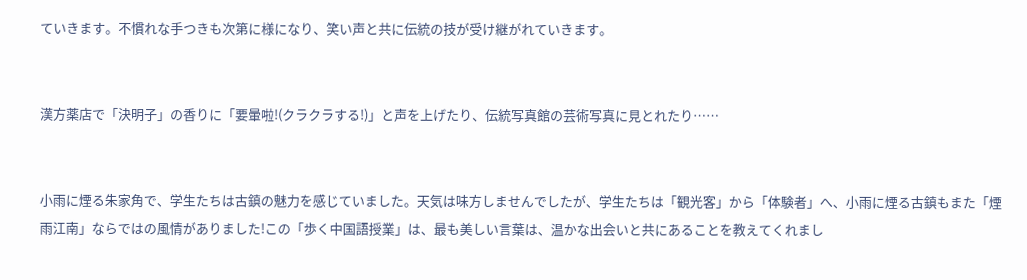ていきます。不慣れな手つきも次第に様になり、笑い声と共に伝統の技が受け継がれていきます。


漢方薬店で「決明子」の香りに「要暈啦!(クラクラする!)」と声を上げたり、伝統写真館の芸術写真に見とれたり……


小雨に煙る朱家角で、学生たちは古鎮の魅力を感じていました。天気は味方しませんでしたが、学生たちは「観光客」から「体験者」へ、小雨に煙る古鎮もまた「煙雨江南」ならではの風情がありました!この「歩く中国語授業」は、最も美しい言葉は、温かな出会いと共にあることを教えてくれまし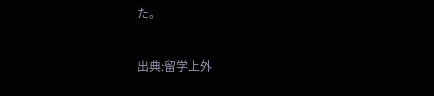た。

出典:留学上外